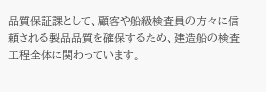品質保証課として、顧客や船級検査員の方々に信頼される製品品質を確保するため、建造船の検査工程全体に関わっています。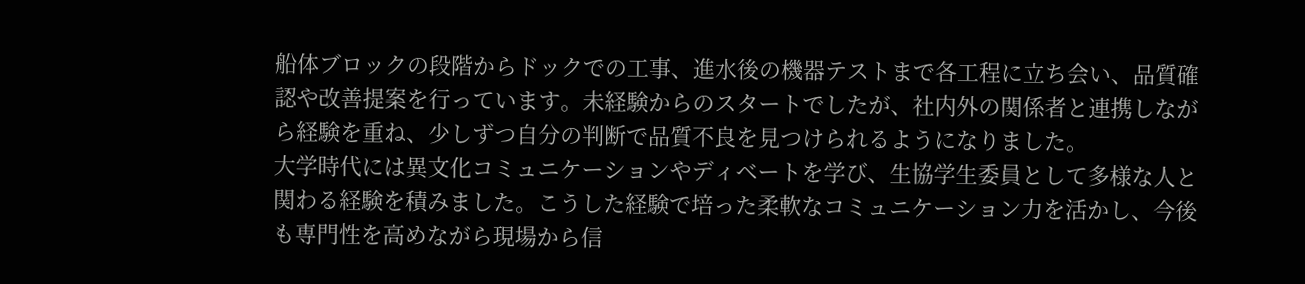船体ブロックの段階からドックでの工事、進水後の機器テストまで各工程に立ち会い、品質確認や改善提案を行っています。未経験からのスタートでしたが、社内外の関係者と連携しながら経験を重ね、少しずつ自分の判断で品質不良を見つけられるようになりました。
大学時代には異文化コミュニケーションやディベートを学び、生協学生委員として多様な人と関わる経験を積みました。こうした経験で培った柔軟なコミュニケーション力を活かし、今後も専門性を高めながら現場から信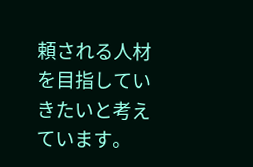頼される人材を目指していきたいと考えています。